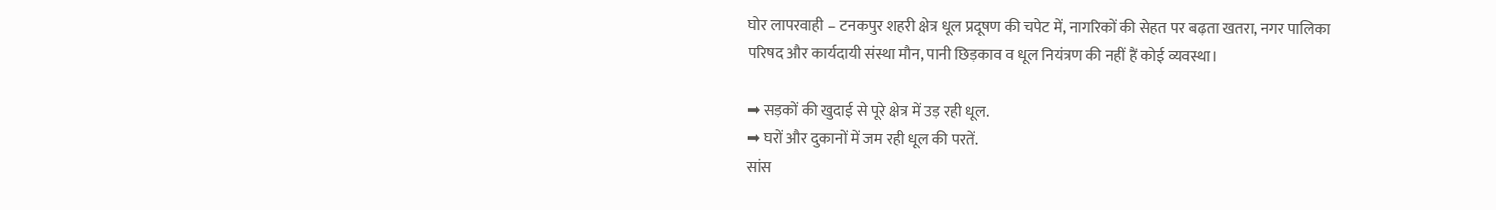घोर लापरवाही – टनकपुर शहरी क्षेत्र धूल प्रदूषण की चपेट में, नागरिकों की सेहत पर बढ़ता खतरा, नगर पालिका परिषद और कार्यदायी संस्था मौन, पानी छिड़काव व धूल नियंत्रण की नहीं हैं कोई व्यवस्था।

➡ सड़कों की खुदाई से पूरे क्षेत्र में उड़ रही धूल.
➡ घरों और दुकानों में जम रही धूल की परतें.
सांस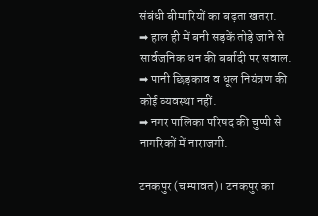संबंधी बीमारियों का बढ़ता खतरा.
➡ हाल ही में बनी सड़कें तोड़े जाने से सार्वजनिक धन की बर्बादी पर सवाल.
➡ पानी छिड़काव व धूल नियंत्रण की कोई व्यवस्था नहीं.
➡ नगर पालिका परिषद की चुप्पी से नागरिकों में नाराजगी.

टनकपुर (चम्पावत)। टनकपुर का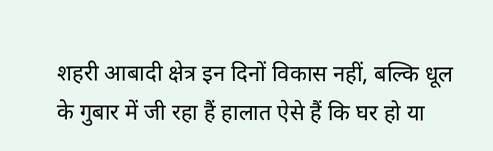शहरी आबादी क्षेत्र इन दिनों विकास नहीं, बल्कि धूल के गुबार में जी रहा हैं हालात ऐसे हैं कि घर हो या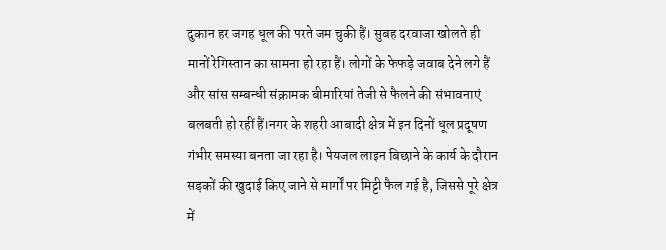दुकान हर जगह धूल की परते जम चुकी हैं। सुबह दरवाजा खोलते ही मानों रेगिस्तान का सामना हो रहा हैं। लोगों के फेफड़े जवाब देने लगे हैं और सांस सम्बन्धी संक्रामक बीमारियां तेजी से फैलने की संभावनाएं बलबती हो रहीं हैं।नगर के शहरी आबादी क्षेत्र में इन दिनों धूल प्रदूषण गंभीर समस्या बनता जा रहा है। पेयजल लाइन बिछाने के कार्य के दौरान सड़कों की खुदाई किए जाने से मार्गों पर मिट्टी फैल गई है, जिससे पूरे क्षेत्र में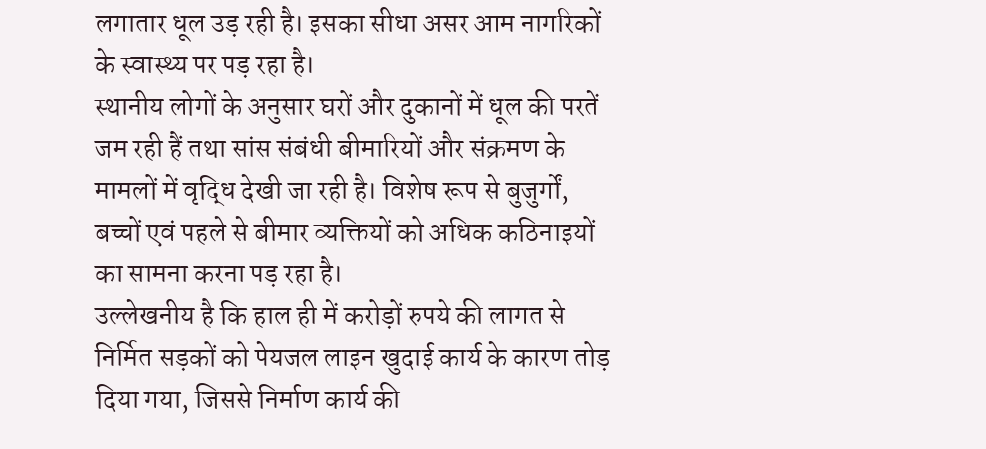लगातार धूल उड़ रही है। इसका सीधा असर आम नागरिकों के स्वास्थ्य पर पड़ रहा है।
स्थानीय लोगों के अनुसार घरों और दुकानों में धूल की परतें जम रही हैं तथा सांस संबंधी बीमारियों और संक्रमण के मामलों में वृद्धि देखी जा रही है। विशेष रूप से बुजुर्गों, बच्चों एवं पहले से बीमार व्यक्तियों को अधिक कठिनाइयों का सामना करना पड़ रहा है।
उल्लेखनीय है कि हाल ही में करोड़ों रुपये की लागत से निर्मित सड़कों को पेयजल लाइन खुदाई कार्य के कारण तोड़ दिया गया, जिससे निर्माण कार्य की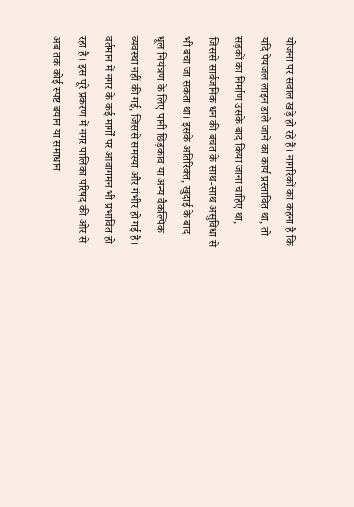योजना पर सवाल खड़े हो रहे हैं। नागरिकों का कहना है कि यदि पेयजल लाइन डाले जाने का कार्य प्रस्तावित था, तो सड़कों का निर्माण उसके बाद किया जाना चाहिए था, जिससे सार्वजनिक धन की बचत के साथ-साथ असुविधा से भी बचा जा सकता था। इसके अतिरिक्त, खुदाई के बाद धूल नियंत्रण के लिए पानी छिड़काव या अन्य वैकल्पिक व्यवस्था नहीं की गई, जिससे समस्या और गंभीर हो गई है। वर्तमान में नगर के कई मार्गों पर आवागमन भी प्रभावित हो रहा है। इस पूरे प्रकरण में नगर पालिका परिषद की ओर से अब तक कोई स्पष्ट बयान या समाधान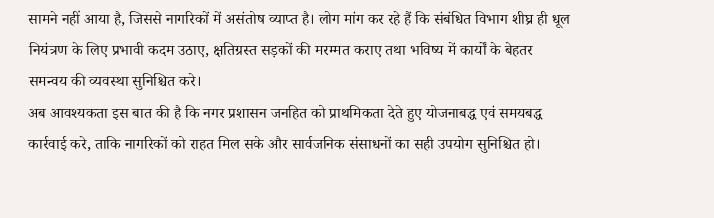सामने नहीं आया है, जिससे नागरिकों में असंतोष व्याप्त है। लोग मांग कर रहे हैं कि संबंधित विभाग शीघ्र ही धूल नियंत्रण के लिए प्रभावी कदम उठाए, क्षतिग्रस्त सड़कों की मरम्मत कराए तथा भविष्य में कार्यों के बेहतर समन्वय की व्यवस्था सुनिश्चित करे।
अब आवश्यकता इस बात की है कि नगर प्रशासन जनहित को प्राथमिकता देते हुए योजनाबद्ध एवं समयबद्ध कार्रवाई करे, ताकि नागरिकों को राहत मिल सके और सार्वजनिक संसाधनों का सही उपयोग सुनिश्चित हो।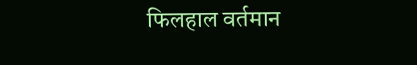फिलहाल वर्तमान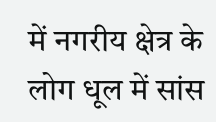में नगरीय क्षेत्र के लोग धूल में सांस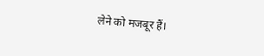लेने को मजबूर हैं।